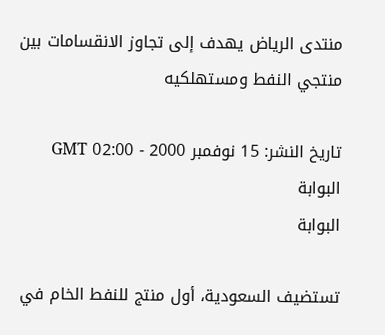منتدى الرياض يهدف إلى تجاوز الانقسامات بين منتجي النفط ومستهلكيه

تاريخ النشر: 15 نوفمبر 2000 - 02:00 GMT
البوابة
البوابة

تستضيف السعودية، أول منتج للنفط الخام في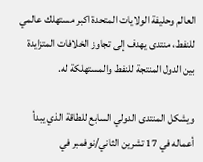العالم وحليفة الولايات المتحدة اكبر مستهلك عالمي للنفط، منتدى يهدف إلى تجاوز الخلافات المتزايدة بين الدول المنتجة للنفط والمستهلكة له.

ويشكل المنتدى الدولي السابع للطاقة الذي يبدأ أعماله في 17 تشرين الثاني/نوفمبر في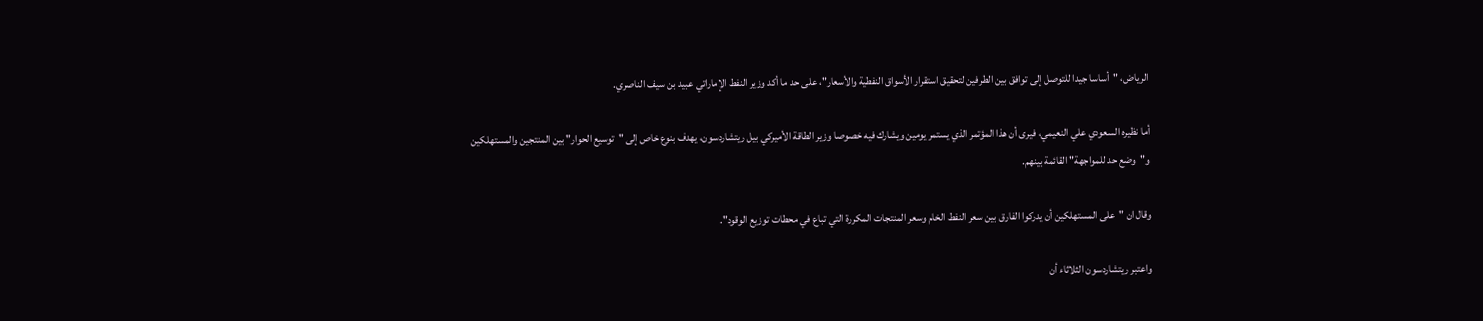الرياض، "أساسا جيدا للتوصل إلى توافق بين الطرفين لتحقيق استقرار الأسواق النفطية والأسعار"، على حد ما أكد وزير النفط الإماراتي عبيد بن سيف الناصري.

أما نظيره السعودي علي النعيمي، فيرى أن هذا المؤتمر الذي يستمر يومين ويشارك فيه خصوصا وزير الطاقة الأميركي بيل ريتشاردسون، يهدف بنوع خاص إلى "توسيع الحوار" بين المنتجين والمستهلكين و"وضع حد للمواجهة" القائمة بينهم.

وقال ان "على المستهلكين أن يدركوا الفارق بين سعر النفط الخام وسعر المنتجات المكررة التي تباع في محطات توزيع الوقود".

واعتبر ريتشاردسون الثلاثاء أن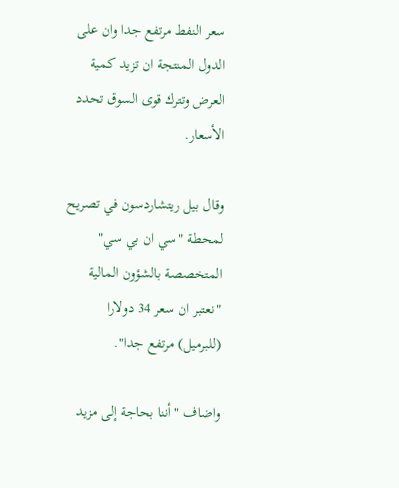سعر النفط مرتفع جدا وان على الدول المنتجة ان تزيد كمية العرض وتترك قوى السوق تحدد الأسعار.

وقال بيل ريتشاردسون في تصريح لمحطة "سي ان بي سي" المتخصصة بالشؤون المالية "نعتبر ان سعر 34 دولارا (للبرميل) مرتفع جدا".

واضاف "أننا بحاجة إلى مزيد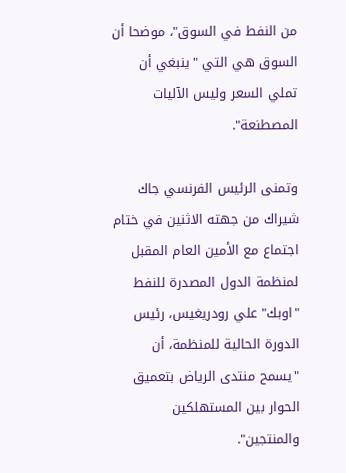من النفط في السوق"، موضحا أن السوق هي التي "ينبغي أن تملي السعر وليس الآليات المصطنعة".

وتمنى الرئيس الفرنسي جاك شيراك من جهته الاثنين في ختام اجتماع مع الأمين العام المقبل لمنظمة الدول المصدرة للنفط "اوبك" علي رودريغيس، رئيس الدورة الحالية للمنظمة، أن "يسمح منتدى الرياض بتعميق الحوار بين المستهلكين والمنتجين".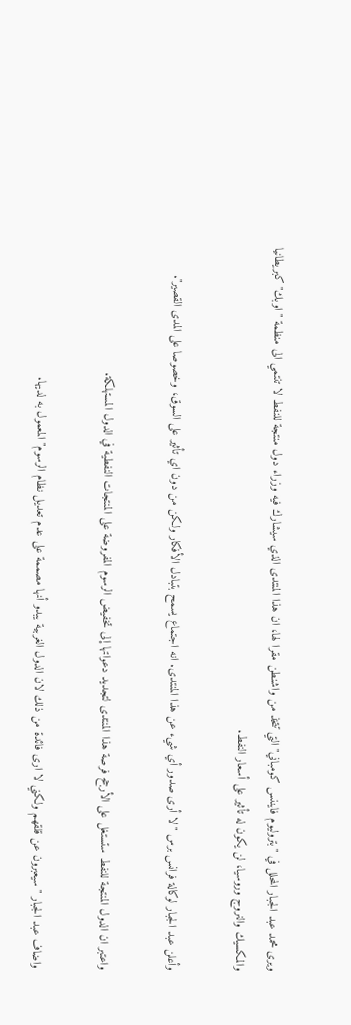ويرى محمد عبد الجبار المحلل في "بتروليوم فايننس كومباني" التي تتخذ من واشنطن مقرا لها، ان هذا المنتدى الذي سيشارك فيه وزراء دول منتجة للنفط لا تنتمي الى منظمة "اوبك" كبريطانيا والمكسيك والنروج وروسيا، لن يكون له تأثير على أسعار النفط.

وأعلن عبد الجبار لوكالة فرانس برس "لا أرى صدور أي شيء عن هذا المنتدى. انه اجتماع يسمح بتبادل الأفكار ولكن من دون اي تأثير على السوق، وخصوصا على المدى القصير".

واعتبر ان الدول المنتجة للنفط ستستغل على الأرجح فرصة هذا المنتدى لتجديد دعواتها إلى تخفيض الرسوم المفروضة على المنتجات النفطية في الدول المستهلكة.

واضاف عبد الجبار "سيعبرون عن قلقهم ولكني لا ارى فائدة من ذلك لان الدول الغربية يبدو أنها مصممة على عدم تعديل نظام الرسوم" المعمول به لديها.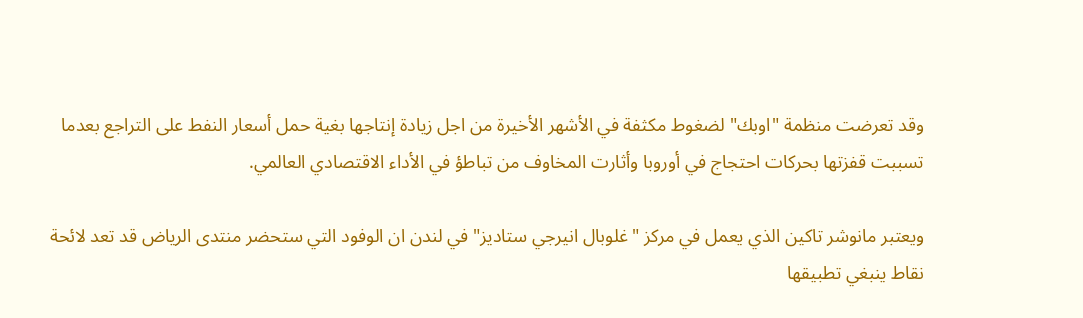وقد تعرضت منظمة "اوبك" لضغوط مكثفة في الأشهر الأخيرة من اجل زيادة إنتاجها بغية حمل أسعار النفط على التراجع بعدما تسببت قفزتها بحركات احتجاج في أوروبا وأثارت المخاوف من تباطؤ في الأداء الاقتصادي العالمي.

ويعتبر مانوشر تاكين الذي يعمل في مركز "غلوبال انيرجي ستاديز" في لندن ان الوفود التي ستحضر منتدى الرياض قد تعد لائحة نقاط ينبغي تطبيقها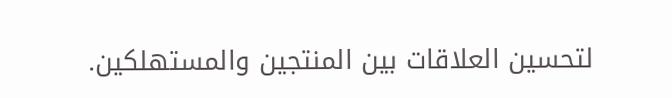لتحسين العلاقات بين المنتجين والمستهلكين.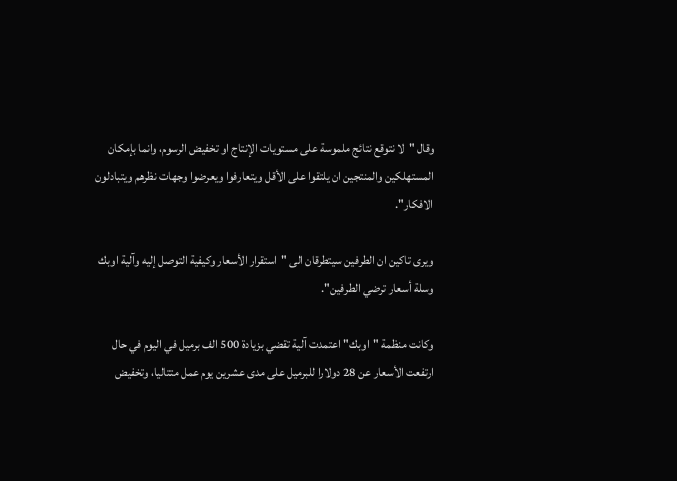وقال "لا نتوقع نتائج ملموسة على مستويات الإنتاج او تخفيض الرسوم، وانما بإمكان المستهلكين والمنتجين ان يلتقوا على الأقل ويتعارفوا ويعرضوا وجهات نظرهم ويتبادلون الافكار".

ويرى تاكين ان الطرفين سيتطرقان الى "استقرار الأسعار وكيفية التوصل إليه وآلية اوبك وسلة أسعار ترضي الطرفين".

وكانت منظمة "اوبك" اعتمدت آلية تقضي بزيادة 500 الف برميل في اليوم في حال ارتفعت الأسعار عن 28 دولارا للبرميل على مدى عشرين يوم عمل متتاليا، وتخفيض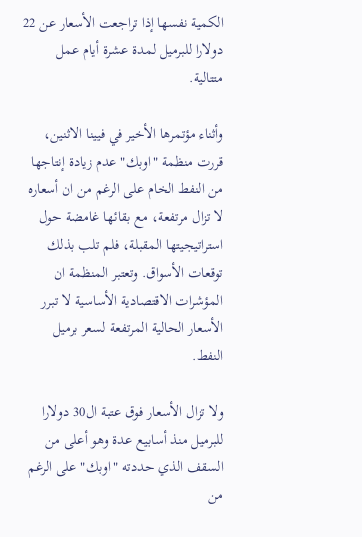الكمية نفسها إذا تراجعت الأسعار عن 22 دولارا للبرميل لمدة عشرة أيام عمل متتالية.

وأثناء مؤتمرها الأخير في فيينا الاثنين، قررت منظمة "اوبك" عدم زيادة إنتاجها من النفط الخام على الرغم من ان أسعاره لا تزال مرتفعة، مع بقائها غامضة حول استراتيجيتها المقبلة، فلم تلب بذلك توقعات الأسواق. وتعتبر المنظمة ان المؤشرات الاقتصادية الأساسية لا تبرر الأسعار الحالية المرتفعة لسعر برميل النفط.

ولا تزال الأسعار فوق عتبة ال30 دولارا للبرميل منذ أسابيع عدة وهو أعلى من السقف الذي حددته "اوبك" على الرغم من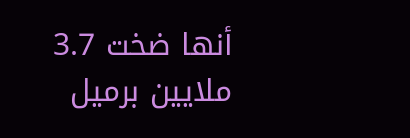أنها ضخت 3.7 ملايين برميل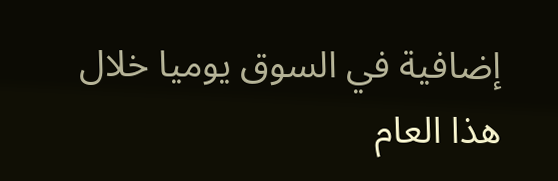إضافية في السوق يوميا خلال هذا العام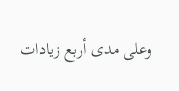وعلى مدى أربع زيادات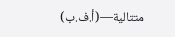متتالية—(أ.ف.ب)